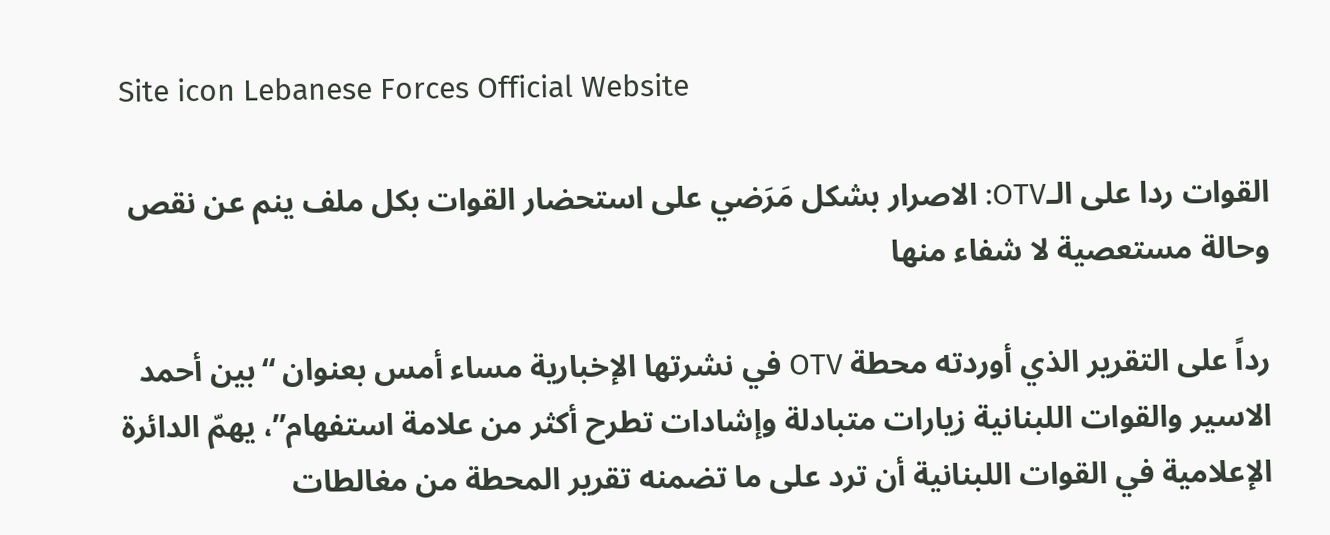Site icon Lebanese Forces Official Website

القوات ردا على الـOTV: الاصرار بشكل مَرَضي على استحضار القوات بكل ملف ينم عن نقص وحالة مستعصية لا شفاء منها

رداً على التقرير الذي أوردته محطة OTV في نشرتها الإخبارية مساء أمس بعنوان “بين أحمد الاسير والقوات اللبنانية زيارات متبادلة وإشادات تطرح أكثر من علامة استفهام”، يهمّ الدائرة الإعلامية في القوات اللبنانية أن ترد على ما تضمنه تقرير المحطة من مغالطات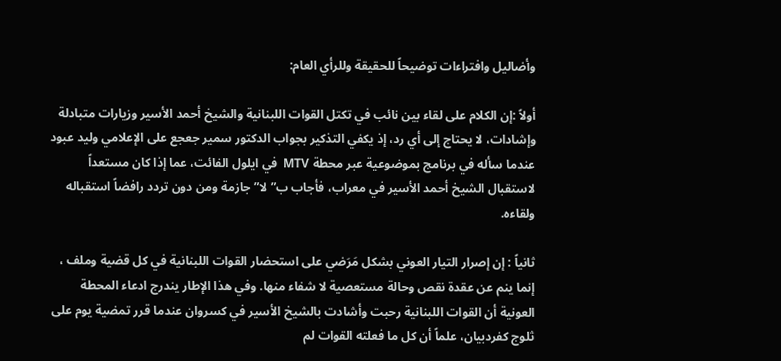وأضاليل وافتراءات توضيحاً للحقيقة وللرأي العام:

أولاً :إن الكلام على لقاء بين نائب في تكتل القوات اللبنانية والشيخ أحمد الأسير وزيارات متبادلة وإشادات، لا يحتاج إلى أي رد، إذ يكفي التذكير بجواب الدكتور سمير جعجع على الإعلامي وليد عبود عندما سأله في برنامج بموضوعية عبر محطة MTV  في ايلول الفائت، عما إذا كان مستعداً لاستقبال الشيخ أحمد الأسير في معراب، فأجاب ب”لا” جازمة ومن دون تردد رافضاً استقباله ولقاءه.

ثانياً : إن إصرار التيار العوني بشكل مَرَضي على استحضار القوات اللبنانية في كل قضية وملف ، إنما ينم عن عقدة نقص وحالة مستعصية لا شفاء منها. وفي هذا الإطار يندرج ادعاء المحطة العونية أن القوات اللبنانية رحبت وأشادت بالشيخ الأسير في كسروان عندما قرر تمضية يوم على ثلوج كفردبيان، علماً أن كل ما فعلته القوات لم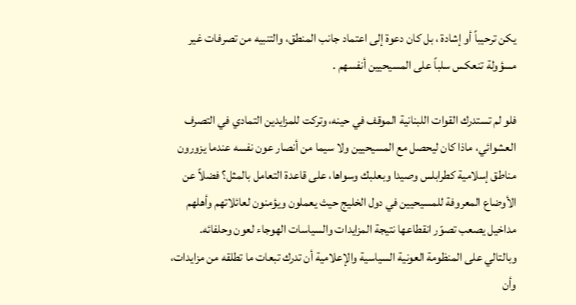يكن ترحيباً أو إشادة ، بل كان دعوة إلى اعتماد جانب المنطق، والتنبيه من تصرفات غير مسؤولة تنعكس سلباً على المسيحيين أنفسهم .

فلو لم تستدرك القوات اللبنانية الموقف في حينه، وتركت للمزايدين التمادي في التصرف العشوائي، ماذا كان ليحصل مع المسيحيين ولا سيما من أنصار عون نفسه عندما يزورون مناطق إسلامية كطرابلس وصيدا وبعلبك وسواها، على قاعدة التعامل بالمثل؟ فضلاً عن الأوضاع المعروفة للمسيحيين في دول الخليج حيث يعملون ويؤمنون لعائلاتهم وأهلهم مداخيل يصعب تصوّر انقطاعها نتيجة المزايدات والسياسات الهوجاء لعون وحلفائه. وبالتالي على المنظومة العونية السياسية والإعلامية أن تدرك تبعات ما تطلقه من مزايدات، وأن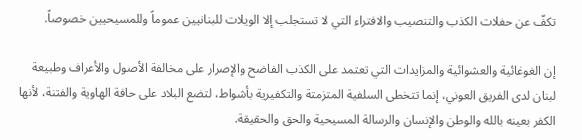تكفّ عن حفلات الكذب والتنصيب والافتراء التي لا تستجلب إلا الويلات للبنانيين عموماً وللمسيحيين خصوصاً.

إن الغوغائية والعشوائية والمزايدات التي تعتمد على الكذب الفاضح والإصرار على مخالفة الأصول والأعراف وطبيعة لبنان لدى الفريق العوني، إنما تتخطى السلفية المتزمتة والتكفيرية بأشواط، لتضع البلاد على حافة الهاوية والفتنة، لأنها الكفر بعينه بالله والوطن والإنسان والرسالة المسيحية والحق والحقيقة.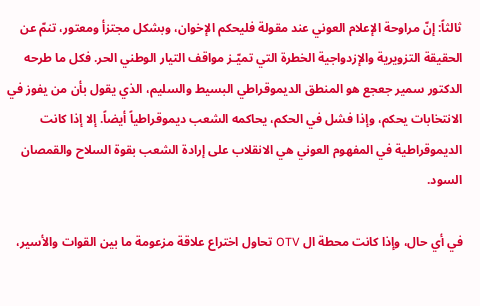ثالثاً: إنّ مراوحة الإعلام العوني عند مقولة فليحكم الإخوان، وبشكل مجتزأ ومعتور، تنمّ عن الحقيقة التزويرية والإزدواجية الخطرة التي تميّـز مواقف التيار الوطني الحر. فكل ما طرحه الدكتور سمير جعجع هو المنطق الديموقراطي البسيط والسليم، الذي يقول بأن من يفوز في الانتخابات يحكم، وإذا فشل في الحكم، يحاكمه الشعب ديموقراطياً أيضاً. إلا إذا كانت الديموقراطية في المفهوم العوني هي الانقلاب على إرادة الشعب بقوة السلاح والقمصان السود.

في أي حال، وإذا كانت محطة ال OTV تحاول اختراع علاقة مزعومة ما بين القوات والأسير،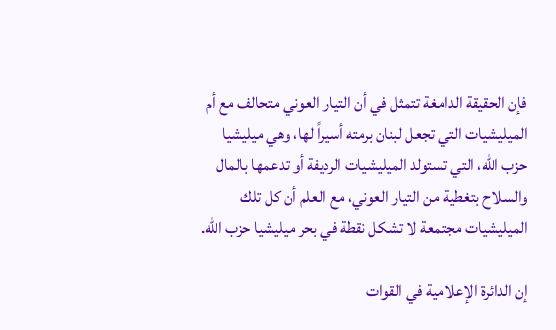فإن الحقيقة الدامغة تتمثل في أن التيار العوني متحالف مع أم الميليشيات التي تجعل لبنان برمته أسيراً لها، وهي ميليشيا حزب الله، التي تستولد الميليشيات الرديفة أو تدعمها بالمال والسلاح بتغطية من التيار العوني، مع العلم أن كل تلك الميليشيات مجتمعة لا تشكل نقطة في بحر ميليشيا حزب الله.

إن الدائرة الإعلامية في القوات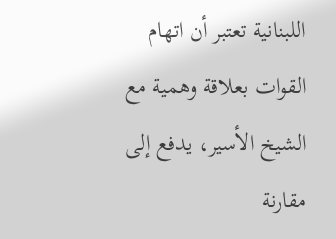اللبنانية تعتبر أن اتهام القوات بعلاقة وهمية مع الشيخ الأسير، يدفع إلى مقارنة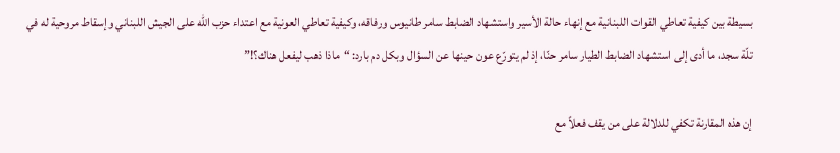بسيطة بين كيفية تعاطي القوات اللبنانية مع إنهاء حالة الأسير واستشهاد الضابط سامر طانيوس ورفاقه، وكيفية تعاطي العونية مع اعتداء حزب الله على الجيش اللبناني وإسقاط مروحية له في تلّة سجد، ما أدى إلى استشهاد الضابط الطيار سامر حنّا، إذ لم يتورّع عون حينها عن السؤال وبكل دم بارد: “ماذا ذهب ليفعل هناك؟!”

إن هذه المقارنة تكفي للدلالة على من يقف فعلاً مع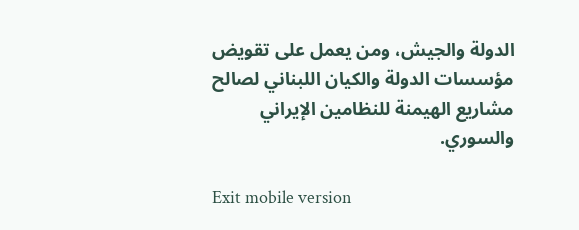الدولة والجيش، ومن يعمل على تقويض مؤسسات الدولة والكيان اللبناني لصالح مشاريع الهيمنة للنظامين الإيراني والسوري.

Exit mobile version